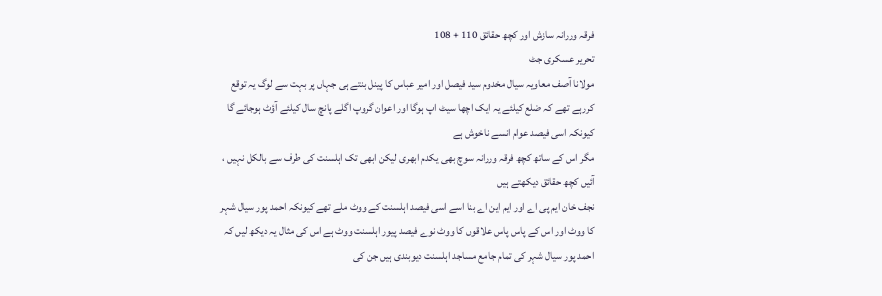فرقہ وررانہ سازش اور کچھ حقائق 110 + 108
تحریر عسکری جٹ
مولانا آصف معاویہ سیال مخدوم سید فیصل اور امیر عباس کا پینل بنتے ہی جہاں پر بہت سے لوگ یہ توقع کررہے تھے کہ ضلع کیلئے یہ ایک اچھا سیٹ اپ ہوگا اور اعوان گروپ اگلے پانچ سال کیلئے آؤٹ ہوجائے گا کیونکہ اسی فیصد عوام انسے ناخوش ہے
مگر اس کے ساتھ کچھ فرقہ وررانہ سوچ بھی یکدم ابھری لیکن ابھی تک اہلسنت کی طرف سے بالکل نہیں ،
آئیں کچھ حقائق دیکھتے ہیں
نجف خان ایم پی اے اور ایم این اے بنا اسے اسی فیصد اہلسنت کے ووٹ ملے تھے کیونکہ احمد پور سیال شہر کا ووٹ اور اس کے پاس پاس علاقوں کا ووٹ نوے فیصد پیور اہلسنت ووٹ ہے اس کی مثال یہ دیکھ لیں کہ احمد پور سیال شہر کی تمام جامع مساجد اہلسنت دیوبندی ہیں جن کی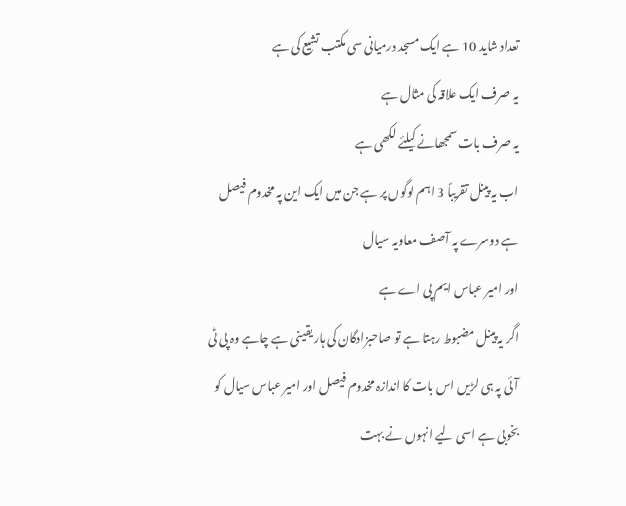تعداد شاید 10 ہے ایک مسجد درمیانی سی مکتب تشیع کی ہے
یہ صرف ایک علاقہ کی مثال ہے
یہ صرف بات سمجھانے کیلئے لکھی ہے
اب یہ پینل تقریباً 3 اہم لوگوں پر ہے جن میں ایک این پہ مخدوم فیصل ہے دوسرے پہ آصف معاویہ سیال
اور امیر عباس ایم پی اے ہے
اگر یہ پینل مضبوط رہتا ہے تو صاحبزادگان کی ہار یقینی ہے چاہے وہ پی ٹی آئی پہ ہی لڑیں اس بات کا اندازہ مخدوم فیصل اور امیر عباس سیال کو بخوبی ہے اسی لیے انہوں نے بہت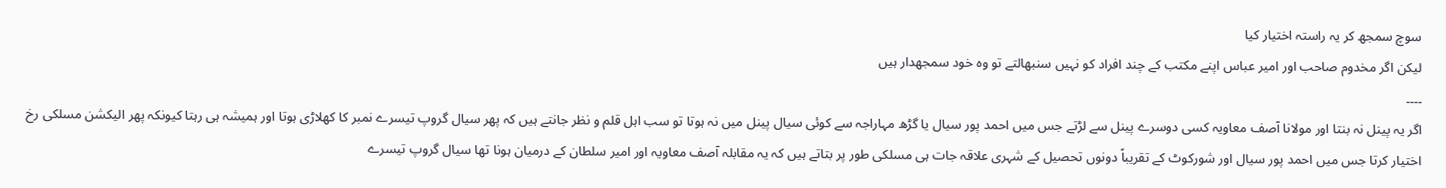سوچ سمجھ کر یہ راستہ اختیار کیا
لیکن اگر مخدوم صاحب اور امیر عباس اپنے مکتب کے چند افراد کو نہیں سنبھالتے تو وہ خود سمجھدار ہیں
۔۔۔۔
اگر یہ پینل نہ بنتا اور مولانا آصف معاویہ کسی دوسرے پینل سے لڑتے جس میں احمد پور سیال یا گڑھ مہاراجہ سے کوئی سیال پینل میں نہ ہوتا تو سب اہل قلم و نظر جانتے ہیں کہ پھر سیال گروپ تیسرے نمبر کا کھلاڑی ہوتا اور ہمیشہ ہی رہتا کیونکہ پھر الیکشن مسلکی رخ اختیار کرتا جس میں احمد پور سیال اور شورکوٹ کے تقریباً دونوں تحصیل کے شہری علاقہ جات ہی مسلکی طور پر بتاتے ہیں کہ یہ مقابلہ آصف معاویہ اور امیر سلطان کے درمیان ہونا تھا سیال گروپ تیسرے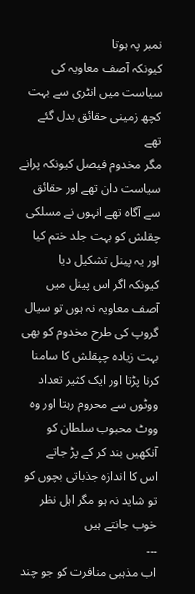نمبر پہ ہوتا
کیونکہ آصف معاویہ کی سیاست میں انٹری سے بہت کچھ زمینی حقائق بدل گئے تھے
مگر مخدوم فیصل کیونکہ پرانے سیاست دان تھے اور حقائق سے آگاہ تھے انہوں نے مسلکی چقلش کو بہت جلد ختم کیا اور یہ پینل تشکیل دیا
کیونکہ اگر اس پینل میں آصف معاویہ نہ ہوں تو سیال گروپ کی طرح مخدوم کو بھی بہت زیادہ چپقلش کا سامنا کرنا پڑتا اور ایک کثیر تعداد ووٹوں سے محروم رہتا اور وہ ووٹ محبوب سلطان کو آنکھیں بند کر کے پڑ جاتے
اس کا اندازہ جذباتی بچوں کو تو شاید نہ ہو مگر اہل نظر خوب جانتے ہیں
۔۔۔
اب مذہبی منافرت کو جو چند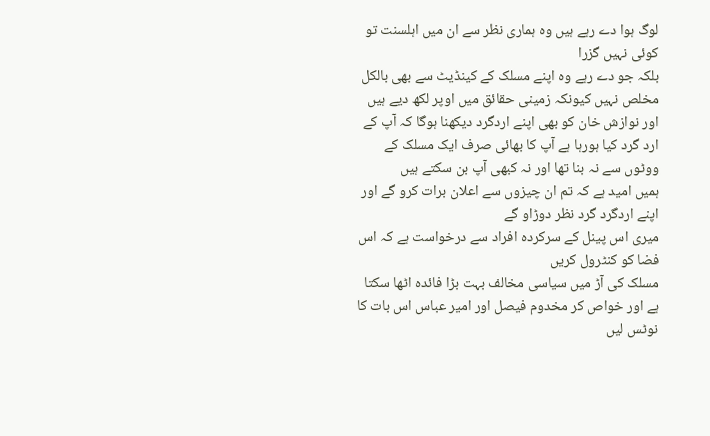لوگ ہوا دے رہے ہیں وہ ہماری نظر سے ان میں اہلسنت تو کوئی نہیں گزرا
بلکہ جو دے رہے وہ اپنے مسلک کے کینڈیٹ سے بھی بالکل مخلص نہیں کیونکہ زمینی حقائق میں اوپر لکھ دیے ہیں
اور نوازش خان کو بھی اپنے اردگرد دیکھنا ہوگا کہ آپ کے ارد گرد کیا ہورہا ہے آپ کا بھائی صرف ایک مسلک کے ووٹوں سے نہ بنا تھا اور نہ کبھی آپ بن سکتے ہیں
ہمیں امید ہے کہ تم ان چیزوں سے اعلان برات کرو گے اور اپنے اردگرد گرد نظر دوڑاو گے
میری اس پینل کے سرکردہ افراد سے درخواست ہے کہ اس فضا کو کنٹرول کریں
مسلک کی آڑ میں سیاسی مخالف بہت بڑا فائدہ اٹھا سکتا ہے اور خواص کر مخدوم فیصل اور امیر عباس اس بات کا نوٹس لیں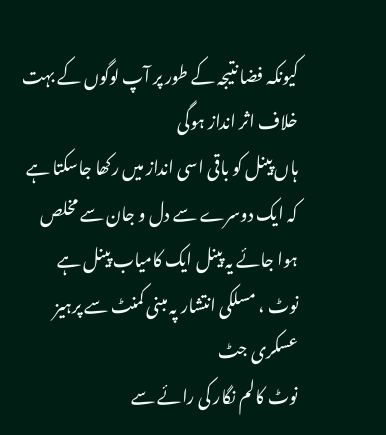کیونکہ فضا نتیجہ کے طور پر آپ لوگوں کے بہت خلاف اثر انداز ہوگی
ہاں پینل کو باقی اسی انداز میں رکھا جاسکتا ہے کہ ایک دوسرے سے دل و جان سے مخلص ہوا جائے یہ پینل ایک کامیاب پینل ہے
نوٹ ، مسلکی انتشار پہ مبنی کمنٹ سے پرہیز
عسکری جٹ
نوٹ کالم نگار کی رائے سے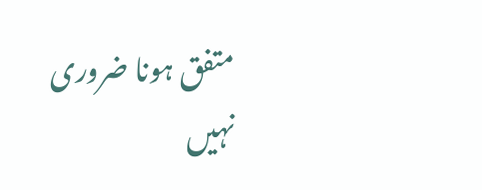متفق ہونا ضروری نہیں